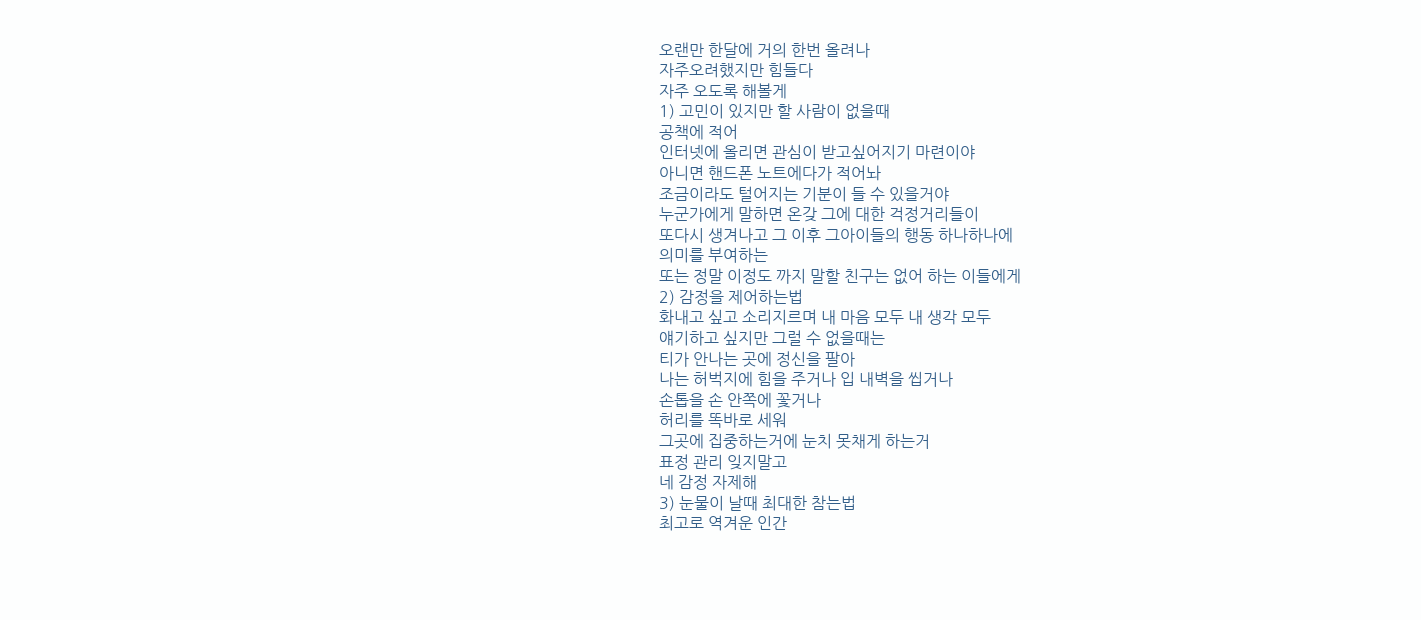오랜만 한달에 거의 한번 올려나
자주오려했지만 힘들다
자주 오도록 해볼게
1) 고민이 있지만 할 사람이 없을때
공책에 적어
인터넷에 올리면 관심이 받고싶어지기 마련이야
아니면 핸드폰 노트에다가 적어놔
조금이라도 털어지는 기분이 들 수 있을거야
누군가에게 말하면 온갖 그에 대한 걱정거리들이
또다시 생겨나고 그 이후 그아이들의 행동 하나하나에
의미를 부여하는
또는 정말 이정도 까지 말할 친구는 없어 하는 이들에게
2) 감정을 제어하는법
화내고 싶고 소리지르며 내 마음 모두 내 생각 모두
얘기하고 싶지만 그럴 수 없을때는
티가 안나는 곳에 정신을 팔아
나는 허벅지에 힘을 주거나 입 내벽을 씹거나
손톱을 손 안쪽에 꽃거나
허리를 똑바로 세워
그곳에 집중하는거에 눈치 못채게 하는거
표정 관리 잊지말고
네 감정 자제해
3) 눈물이 날때 최대한 참는법
최고로 역겨운 인간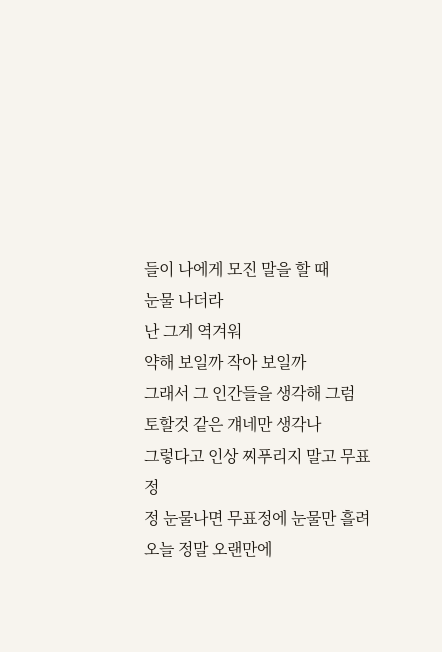들이 나에게 모진 말을 할 때
눈물 나더라
난 그게 역겨워
약해 보일까 작아 보일까
그래서 그 인간들을 생각해 그럼
토할것 같은 걔네만 생각나
그렇다고 인상 찌푸리지 말고 무표정
정 눈물나면 무표정에 눈물만 흘려
오늘 정말 오랜만에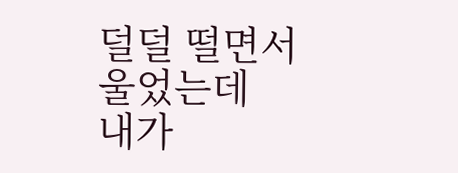덜덜 떨면서 울었는데
내가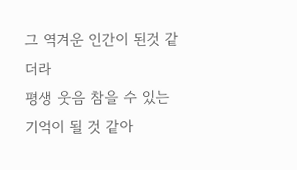그 역겨운 인간이 된것 같더라
평생 웃음 참을 수 있는 기억이 될 것 같아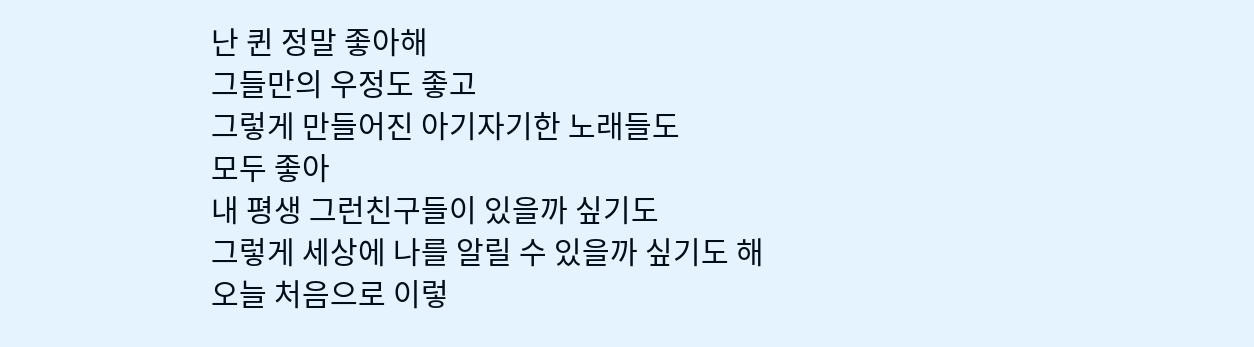난 퀸 정말 좋아해
그들만의 우정도 좋고
그렇게 만들어진 아기자기한 노래들도
모두 좋아
내 평생 그런친구들이 있을까 싶기도
그렇게 세상에 나를 알릴 수 있을까 싶기도 해
오늘 처음으로 이렇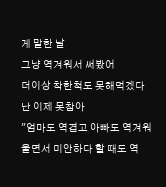게 말한 날
그냥 역겨워서 써봤어
더이상 착한척도 못해먹겠다
난 이제 못참아
"엄마도 역겹고 아빠도 역겨워
울면서 미안하다 할 때도 역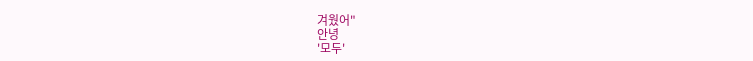겨웠어"
안녕
'모두'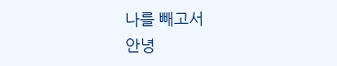나를 빼고서
안녕